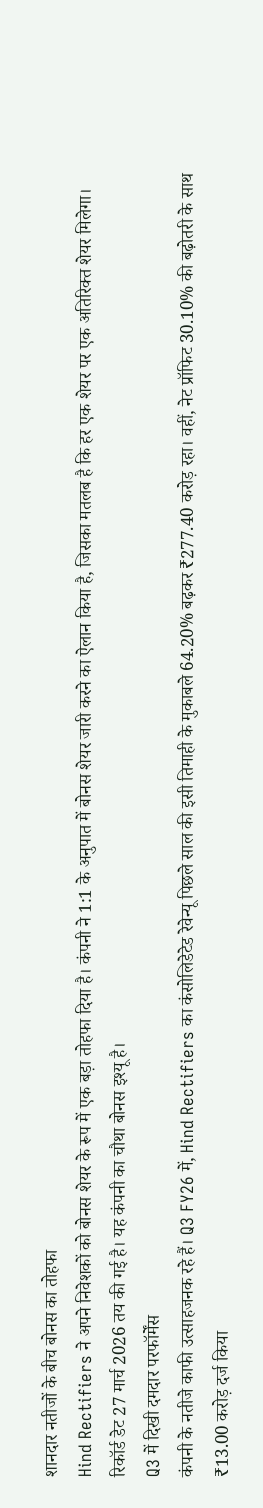शानदार नतीजों के बीच बोनस का तोहफा
Hind Rectifiers ने अपने निवेशकों को बोनस शेयर के रूप में एक बड़ा तोहफा दिया है। कंपनी ने 1:1 के अनुपात में बोनस शेयर जारी करने का ऐलान किया है, जिसका मतलब है कि हर एक शेयर पर एक अतिरिक्त शेयर मिलेगा। रिकॉर्ड डेट 27 मार्च 2026 तय की गई है। यह कंपनी का चौथा बोनस इश्यू है।
Q3 में दिखी दमदार परफॉर्मेंस
कंपनी के नतीजे काफी उत्साहजनक रहे हैं। Q3 FY26 में, Hind Rectifiers का कंसोलिडेटेड रेवेन्यू पिछले साल की इसी तिमाही के मुकाबले 64.20% बढ़कर ₹277.40 करोड़ रहा। वहीं, नेट प्रॉफिट 30.10% की बढ़ोतरी के साथ ₹13.00 करोड़ दर्ज किया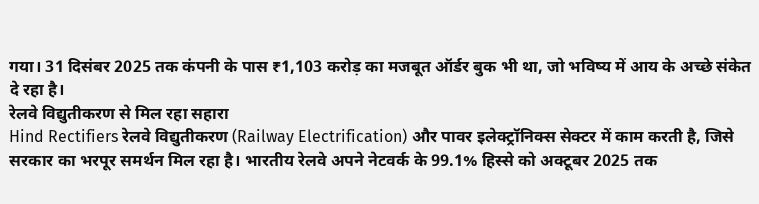गया। 31 दिसंबर 2025 तक कंपनी के पास ₹1,103 करोड़ का मजबूत ऑर्डर बुक भी था, जो भविष्य में आय के अच्छे संकेत दे रहा है।
रेलवे विद्युतीकरण से मिल रहा सहारा
Hind Rectifiers रेलवे विद्युतीकरण (Railway Electrification) और पावर इलेक्ट्रॉनिक्स सेक्टर में काम करती है, जिसे सरकार का भरपूर समर्थन मिल रहा है। भारतीय रेलवे अपने नेटवर्क के 99.1% हिस्से को अक्टूबर 2025 तक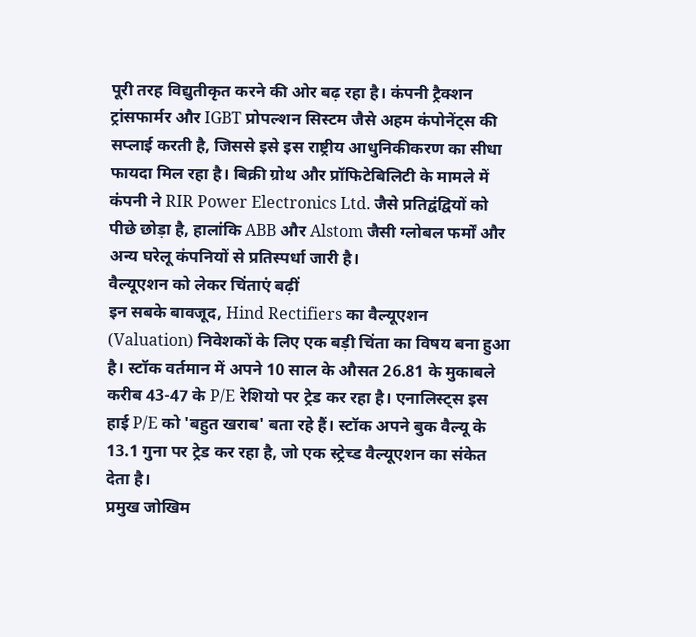पूरी तरह विद्युतीकृत करने की ओर बढ़ रहा है। कंपनी ट्रैक्शन ट्रांसफार्मर और IGBT प्रोपल्शन सिस्टम जैसे अहम कंपोनेंट्स की सप्लाई करती है, जिससे इसे इस राष्ट्रीय आधुनिकीकरण का सीधा फायदा मिल रहा है। बिक्री ग्रोथ और प्रॉफिटेबिलिटी के मामले में कंपनी ने RIR Power Electronics Ltd. जैसे प्रतिद्वंद्वियों को पीछे छोड़ा है, हालांकि ABB और Alstom जैसी ग्लोबल फर्मों और अन्य घरेलू कंपनियों से प्रतिस्पर्धा जारी है।
वैल्यूएशन को लेकर चिंताएं बढ़ीं
इन सबके बावजूद, Hind Rectifiers का वैल्यूएशन (Valuation) निवेशकों के लिए एक बड़ी चिंता का विषय बना हुआ है। स्टॉक वर्तमान में अपने 10 साल के औसत 26.81 के मुकाबले करीब 43-47 के P/E रेशियो पर ट्रेड कर रहा है। एनालिस्ट्स इस हाई P/E को 'बहुत खराब' बता रहे हैं। स्टॉक अपने बुक वैल्यू के 13.1 गुना पर ट्रेड कर रहा है, जो एक स्ट्रेच्ड वैल्यूएशन का संकेत देता है।
प्रमुख जोखिम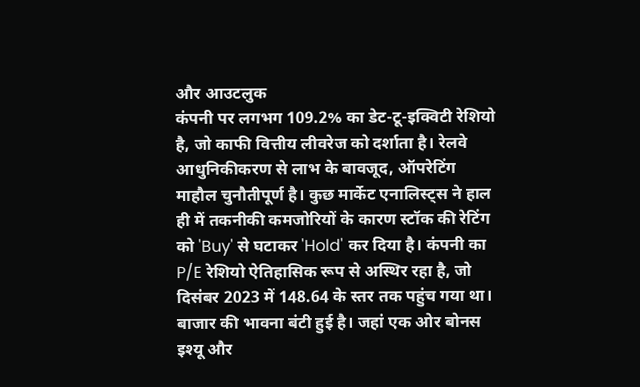और आउटलुक
कंपनी पर लगभग 109.2% का डेट-टू-इक्विटी रेशियो है, जो काफी वित्तीय लीवरेज को दर्शाता है। रेलवे आधुनिकीकरण से लाभ के बावजूद, ऑपरेटिंग माहौल चुनौतीपूर्ण है। कुछ मार्केट एनालिस्ट्स ने हाल ही में तकनीकी कमजोरियों के कारण स्टॉक की रेटिंग को 'Buy' से घटाकर 'Hold' कर दिया है। कंपनी का P/E रेशियो ऐतिहासिक रूप से अस्थिर रहा है, जो दिसंबर 2023 में 148.64 के स्तर तक पहुंच गया था।
बाजार की भावना बंटी हुई है। जहां एक ओर बोनस इश्यू और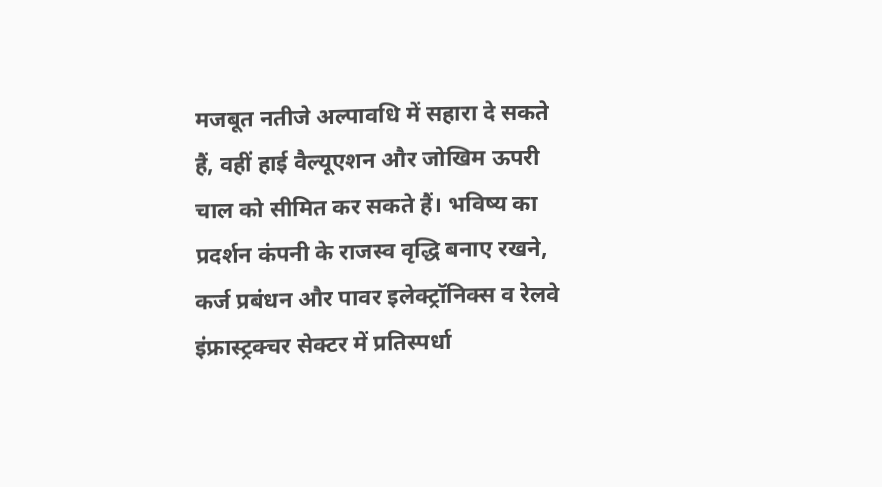मजबूत नतीजे अल्पावधि में सहारा दे सकते हैं, वहीं हाई वैल्यूएशन और जोखिम ऊपरी चाल को सीमित कर सकते हैं। भविष्य का प्रदर्शन कंपनी के राजस्व वृद्धि बनाए रखने, कर्ज प्रबंधन और पावर इलेक्ट्रॉनिक्स व रेलवे इंफ्रास्ट्रक्चर सेक्टर में प्रतिस्पर्धा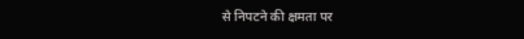से निपटने की क्षमता पर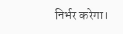निर्भर करेगा।